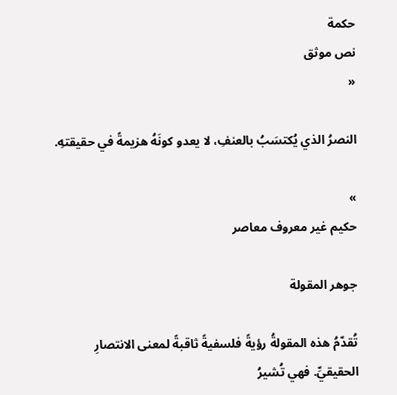حكمة
نص موثق
«

النصرُ الذي يُكتسَبُ بالعنفِ، لا يعدو كونَهُ هزيمةً في حقيقتهِ.

»
حكيم غير معروف معاصر

جوهر المقولة

تُقدّمُ هذه المقولةُ رؤيةً فلسفيةً ثاقبةً لمعنى الانتصارِ الحقيقيِّ. فهي تُشيرُ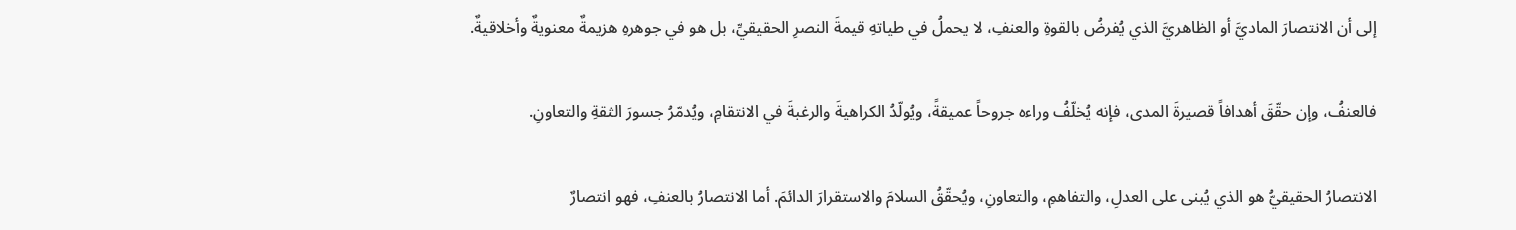إلى أن الانتصارَ الماديَّ أو الظاهريَّ الذي يُفرضُ بالقوةِ والعنفِ، لا يحملُ في طياتهِ قيمةَ النصرِ الحقيقيِّ، بل هو في جوهرهِ هزيمةٌ معنويةٌ وأخلاقيةٌ.

فالعنفُ، وإن حقّقَ أهدافاً قصيرةَ المدى، فإنه يُخلّفُ وراءه جروحاً عميقةً، ويُولّدُ الكراهيةَ والرغبةَ في الانتقامِ، ويُدمّرُ جسورَ الثقةِ والتعاونِ.

الانتصارُ الحقيقيُّ هو الذي يُبنى على العدلِ، والتفاهمِ، والتعاونِ، ويُحقّقُ السلامَ والاستقرارَ الدائمَ. أما الانتصارُ بالعنفِ، فهو انتصارٌ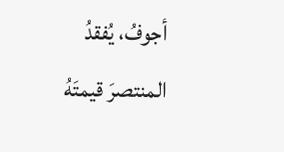أجوفُ، يُفقدُ المنتصرَ قيمتَهُ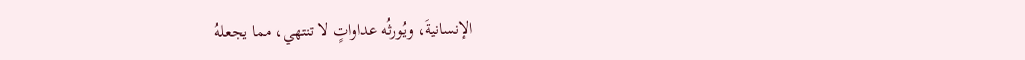الإنسانيةَ، ويُورثُه عداواتٍ لا تنتهي، مما يجعلهُ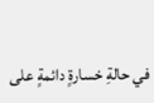في حالةِ خسارةٍ دائمةٍ على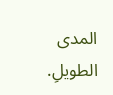المدى الطويلِ.